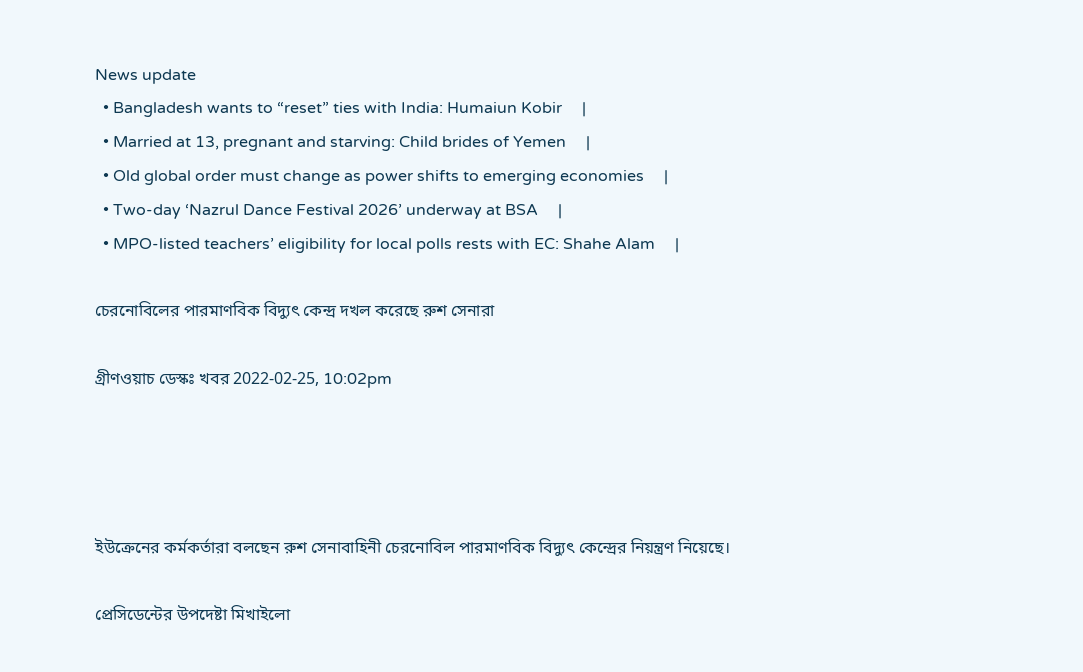News update
  • Bangladesh wants to “reset” ties with India: Humaiun Kobir     |
  • Married at 13, pregnant and starving: Child brides of Yemen     |
  • Old global order must change as power shifts to emerging economies     |
  • Two-day ‘Nazrul Dance Festival 2026’ underway at BSA     |
  • MPO-listed teachers’ eligibility for local polls rests with EC: Shahe Alam     |

চেরনোবিলের পারমাণবিক বিদ্যুৎ কেন্দ্র দখল করেছে রুশ সেনারা

গ্রীণওয়াচ ডেস্কঃ খবর 2022-02-25, 10:02pm




ইউক্রেনের কর্মকর্তারা বলছেন রুশ সেনাবাহিনী চেরনোবিল পারমাণবিক বিদ্যুৎ কেন্দ্রের নিয়ন্ত্রণ নিয়েছে।

প্রেসিডেন্টের উপদেষ্টা মিখাইলো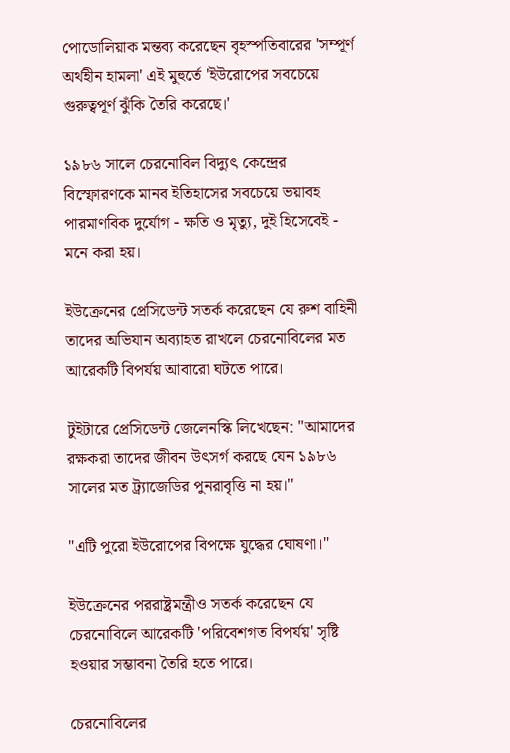পোডোলিয়াক মন্তব্য করেছেন বৃহস্পতিবারের 'সম্পূর্ণ অর্থহীন হামলা' এই মুহুর্তে 'ইউরোপের সবচেয়ে গুরুত্বপূর্ণ ঝুঁকি তৈরি করেছে।'

১৯৮৬ সালে চেরনোবিল বিদ্যুৎ কেন্দ্রের বিস্ফোরণকে মানব ইতিহাসের সবচেয়ে ভয়াবহ পারমাণবিক দুর্যোগ - ক্ষতি ও মৃত্যু, দুই হিসেবেই - মনে করা হয়।

ইউক্রেনের প্রেসিডেন্ট সতর্ক করেছেন যে রুশ বাহিনী তাদের অভিযান অব্যাহত রাখলে চেরনোবিলের মত আরেকটি বিপর্যয় আবারো ঘটতে পারে।

টুইটারে প্রেসিডেন্ট জেলেনস্কি লিখেছেন: "আমাদের রক্ষকরা তাদের জীবন উৎসর্গ করছে যেন ১৯৮৬ সালের মত ট্র্যাজেডির পুনরাবৃত্তি না হয়।"

"এটি পুরো ইউরোপের বিপক্ষে যুদ্ধের ঘোষণা।"

ইউক্রেনের পররাষ্ট্রমন্ত্রীও সতর্ক করেছেন যে চেরনোবিলে আরেকটি 'পরিবেশগত বিপর্যয়' সৃষ্টি হওয়ার সম্ভাবনা তৈরি হতে পারে।

চেরনোবিলের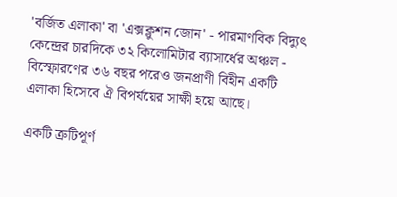'বর্জিত এলাকা' বা 'এক্সক্লুশন জোন' - পারমাণবিক বিদ্যুৎ কেন্দ্রের চারদিকে ৩২ কিলোমিটার ব্যাসার্ধের অঞ্চল - বিস্ফোরণের ৩৬ বছর পরেও জনপ্রাণী বিহীন একটি এলাকা হিসেবে ঐ বিপর্যয়ের সাক্ষী হয়ে আছে।

একটি ত্রুটিপূর্ণ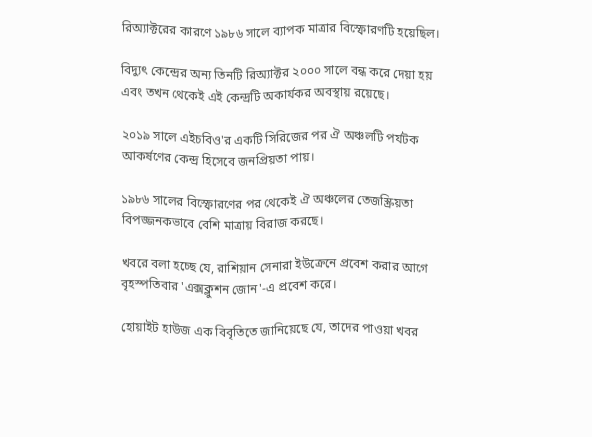রিঅ্যাক্টরের কারণে ১৯৮৬ সালে ব্যাপক মাত্রার বিস্ফোরণটি হয়েছিল।

বিদ্যুৎ কেন্দ্রের অন্য তিনটি রিঅ্যাক্টর ২০০০ সালে বন্ধ করে দেয়া হয় এবং তখন থেকেই এই কেন্দ্রটি অকার্যকর অবস্থায় রয়েছে।

২০১৯ সালে এইচবিও'র একটি সিরিজের পর ঐ অঞ্চলটি পর্যটক আকর্ষণের কেন্দ্র হিসেবে জনপ্রিয়তা পায়।

১৯৮৬ সালের বিস্ফোরণের পর থেকেই ঐ অঞ্চলের তেজস্ক্রিয়তা বিপজ্জনকভাবে বেশি মাত্রায় বিরাজ করছে।

খবরে বলা হচ্ছে যে, রাশিয়ান সেনারা ইউক্রেনে প্রবেশ করার আগে বৃহস্পতিবার 'এক্সক্লুশন জোন'-এ প্রবেশ করে।

হোয়াইট হাউজ এক বিবৃতিতে জানিয়েছে যে, তাদের পাওয়া খবর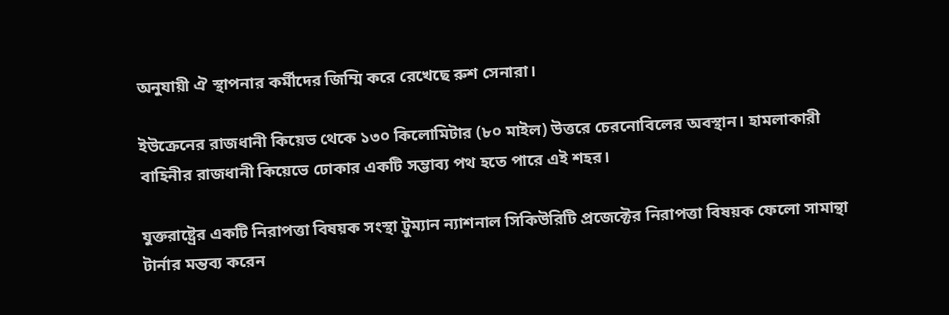অনুযায়ী ঐ স্থাপনার কর্মীদের জিম্মি করে রেখেছে রুশ সেনারা।

ইউক্রেনের রাজধানী কিয়েভ থেকে ১৩০ কিলোমিটার (৮০ মাইল) উত্তরে চেরনোবিলের অবস্থান। হামলাকারী বাহিনীর রাজধানী কিয়েভে ঢোকার একটি সম্ভাব্য পথ হতে পারে এই শহর।

যুক্তরাষ্ট্রের একটি নিরাপত্তা বিষয়ক সংস্থা ট্রুম্যান ন্যাশনাল সিকিউরিটি প্রজেক্টের নিরাপত্তা বিষয়ক ফেলো সামান্থা টার্নার মন্তব্য করেন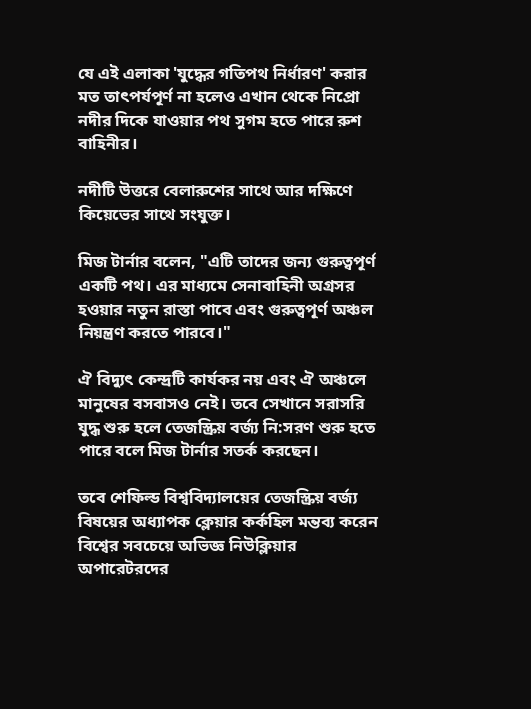যে এই এলাকা 'যুদ্ধের গতিপথ নির্ধারণ' করার মত তাৎপর্যপূর্ণ না হলেও এখান থেকে নিপ্রো নদীর দিকে যাওয়ার পথ সুগম হতে পারে রুশ বাহিনীর।

নদীটি উত্তরে বেলারুশের সাথে আর দক্ষিণে কিয়েভের সাথে সংযুক্ত।

মিজ টার্নার বলেন, "এটি তাদের জন্য গুরুত্বপূর্ণ একটি পথ। এর মাধ্যমে সেনাবাহিনী অগ্রসর হওয়ার নতুন রাস্তা পাবে এবং গুরুত্বপূর্ণ অঞ্চল নিয়ন্ত্রণ করতে পারবে।"

ঐ বিদ্যুৎ কেন্দ্রটি কার্যকর নয় এবং ঐ অঞ্চলে মানুষের বসবাসও নেই। তবে সেখানে সরাসরি যুদ্ধ শুরু হলে তেজস্ক্রিয় বর্জ্য নি:সরণ শুরু হতে পারে বলে মিজ টার্নার সতর্ক করছেন।

তবে শেফিল্ড বিশ্ববিদ্যালয়ের তেজস্ক্রিয় বর্জ্য বিষয়ের অধ্যাপক ক্লেয়ার কর্কহিল মন্তব্য করেন বিশ্বের সবচেয়ে অভিজ্ঞ নিউক্লিয়ার অপারেটরদের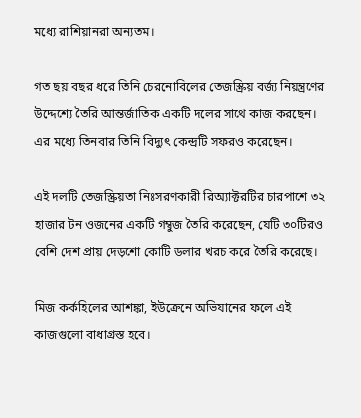মধ্যে রাশিয়ানরা অন্যতম।

গত ছয় বছর ধরে তিনি চেরনোবিলের তেজস্ক্রিয় বর্জ্য নিয়ন্ত্রণের উদ্দেশ্যে তৈরি আন্তর্জাতিক একটি দলের সাথে কাজ করছেন। এর মধ্যে তিনবার তিনি বিদ্যুৎ কেন্দ্রটি সফরও করেছেন।

এই দলটি তেজস্ক্রিয়তা নিঃসরণকারী রিঅ্যাক্টরটির চারপাশে ৩২ হাজার টন ওজনের একটি গম্বুজ তৈরি করেছেন, যেটি ৩০টিরও বেশি দেশ প্রায় দেড়শো কোটি ডলার খরচ করে তৈরি করেছে।

মিজ কর্কহিলের আশঙ্কা, ইউক্রেনে অভিযানের ফলে এই কাজগুলো বাধাগ্রস্ত হবে।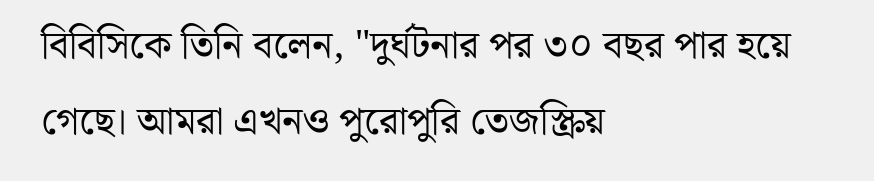বিবিসিকে তিনি বলেন, "দুর্ঘটনার পর ৩০ বছর পার হয়ে গেছে। আমরা এখনও পুরোপুরি তেজস্ক্রিয়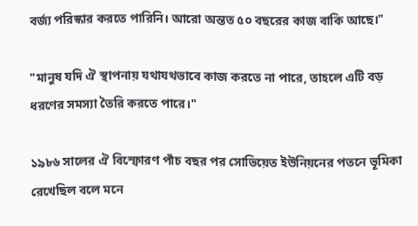বর্জ্য পরিস্কার করতে পারিনি। আরো অন্তত ৫০ বছরের কাজ বাকি আছে।"

"মানুষ যদি ঐ স্থাপনায় যথাযথভাবে কাজ করতে না পারে, তাহলে এটি বড় ধরণের সমস্যা তৈরি করতে পারে।"

১৯৮৬ সালের ঐ বিস্ফোরণ পাঁচ বছর পর সোভিয়েত ইউনিয়নের পতনে ভূমিকা রেখেছিল বলে মনে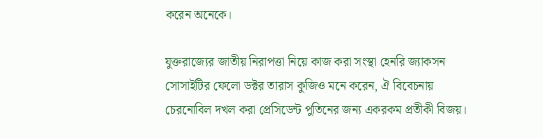করেন অনেকে।

যুক্তরাজ্যের জাতীয় নিরাপত্তা নিয়ে কাজ করা সংস্থা হেনরি জ্যাকসন সোসাইটির ফেলো ডক্টর তারাস কুজিও মনে করেন, ঐ বিবেচনায় চেরনোবিল দখল করা প্রেসিডেন্ট পুতিনের জন্য একরকম প্রতীকী বিজয়।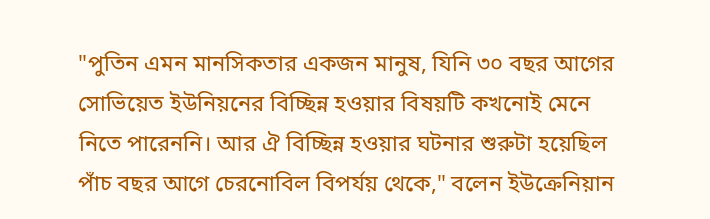"পুতিন এমন মানসিকতার একজন মানুষ, যিনি ৩০ বছর আগের সোভিয়েত ইউনিয়নের বিচ্ছিন্ন হওয়ার বিষয়টি কখনোই মেনে নিতে পারেননি। আর ঐ বিচ্ছিন্ন হওয়ার ঘটনার শুরুটা হয়েছিল পাঁচ বছর আগে চেরনোবিল বিপর্যয় থেকে," বলেন ইউক্রেনিয়ান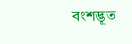বংশদ্ভূত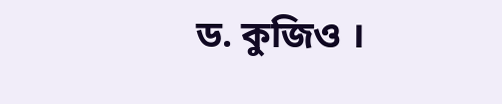ড. কুজিও ।